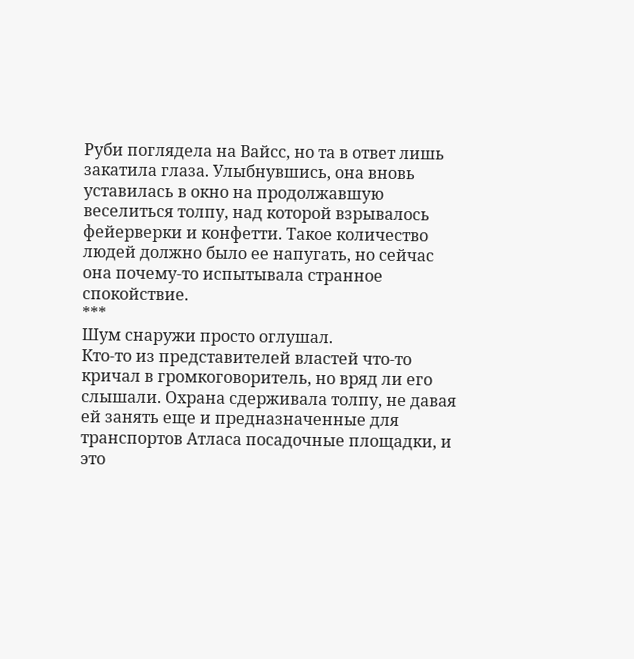Руби поглядела на Вайсс, но та в ответ лишь закатила глаза. Улыбнувшись, она вновь уставилась в окно на продолжавшую веселиться толпу, над которой взрывалось фейерверки и конфетти. Такое количество людей должно было ее напугать, но сейчас она почему-то испытывала странное спокойствие.
***
Шум снаружи просто оглушал.
Кто-то из представителей властей что-то кричал в громкоговоритель, но вряд ли его слышали. Охрана сдерживала толпу, не давая ей занять еще и предназначенные для транспортов Атласа посадочные площадки, и это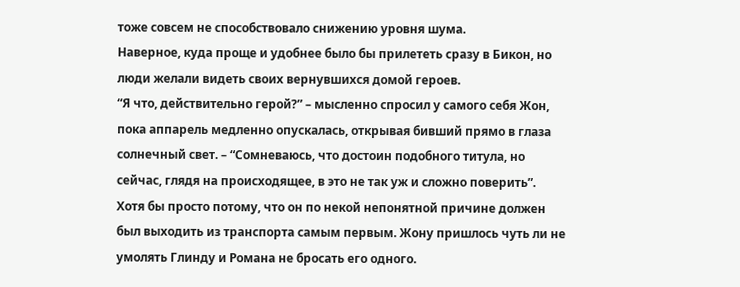тоже совсем не способствовало снижению уровня шума.
Наверное, куда проще и удобнее было бы прилететь сразу в Бикон, но люди желали видеть своих вернувшихся домой героев.
“Я что, действительно герой?” – мысленно спросил у самого себя Жон, пока аппарель медленно опускалась, открывая бивший прямо в глаза солнечный свет. – “Сомневаюсь, что достоин подобного титула, но сейчас, глядя на происходящее, в это не так уж и сложно поверить”.
Хотя бы просто потому, что он по некой непонятной причине должен был выходить из транспорта самым первым. Жону пришлось чуть ли не умолять Глинду и Романа не бросать его одного.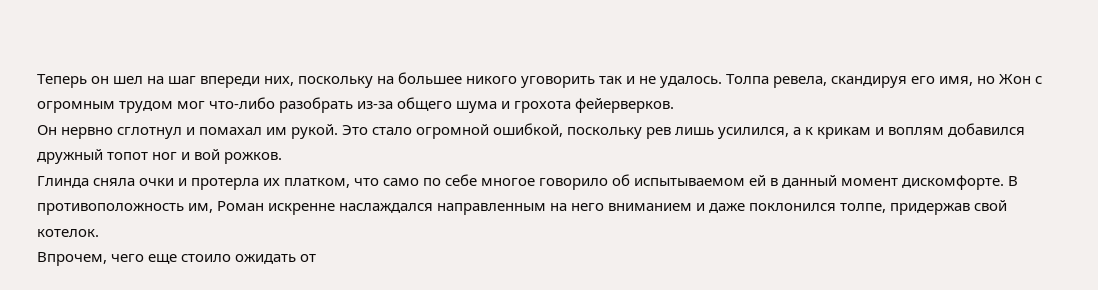Теперь он шел на шаг впереди них, поскольку на большее никого уговорить так и не удалось. Толпа ревела, скандируя его имя, но Жон с огромным трудом мог что-либо разобрать из-за общего шума и грохота фейерверков.
Он нервно сглотнул и помахал им рукой. Это стало огромной ошибкой, поскольку рев лишь усилился, а к крикам и воплям добавился дружный топот ног и вой рожков.
Глинда сняла очки и протерла их платком, что само по себе многое говорило об испытываемом ей в данный момент дискомфорте. В противоположность им, Роман искренне наслаждался направленным на него вниманием и даже поклонился толпе, придержав свой котелок.
Впрочем, чего еще стоило ожидать от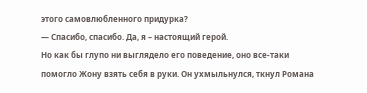этого самовлюбленного придурка?
— Спасибо, спасибо. Да, я – настоящий герой.
Но как бы глупо ни выглядело его поведение, оно все-таки помогло Жону взять себя в руки. Он ухмыльнулся, ткнул Романа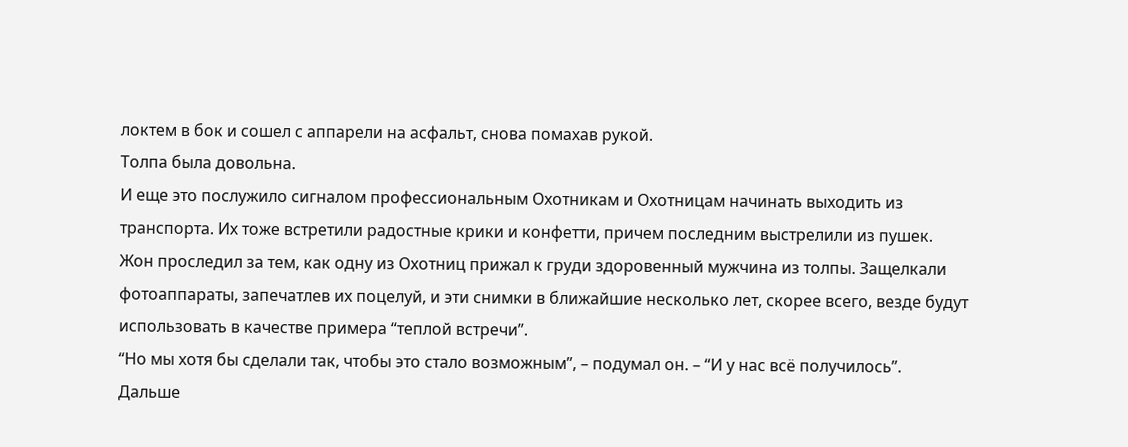локтем в бок и сошел с аппарели на асфальт, снова помахав рукой.
Толпа была довольна.
И еще это послужило сигналом профессиональным Охотникам и Охотницам начинать выходить из транспорта. Их тоже встретили радостные крики и конфетти, причем последним выстрелили из пушек.
Жон проследил за тем, как одну из Охотниц прижал к груди здоровенный мужчина из толпы. Защелкали фотоаппараты, запечатлев их поцелуй, и эти снимки в ближайшие несколько лет, скорее всего, везде будут использовать в качестве примера “теплой встречи”.
“Но мы хотя бы сделали так, чтобы это стало возможным”, – подумал он. – “И у нас всё получилось”.
Дальше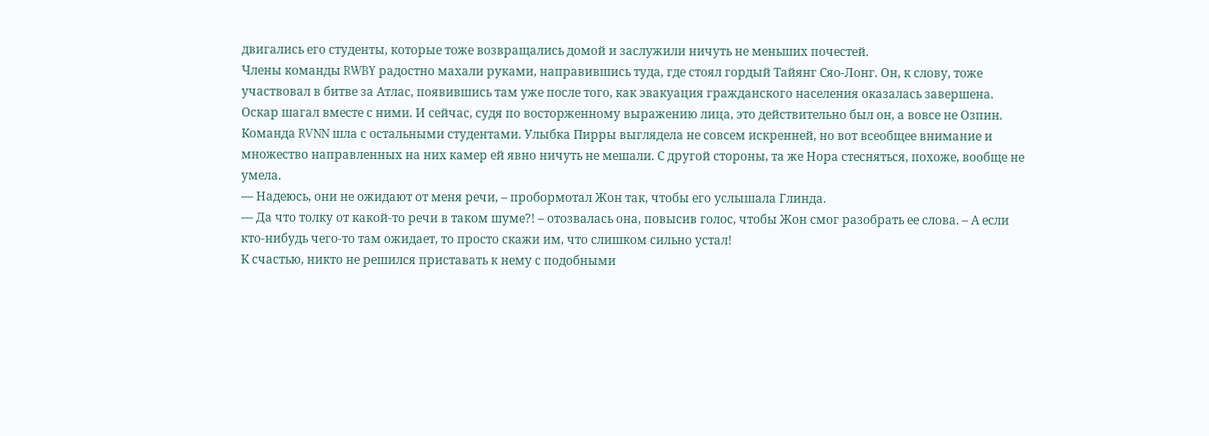двигались его студенты, которые тоже возвращались домой и заслужили ничуть не меньших почестей.
Члены команды RWBY радостно махали руками, направившись туда, где стоял гордый Тайянг Сяо-Лонг. Он, к слову, тоже участвовал в битве за Атлас, появившись там уже после того, как эвакуация гражданского населения оказалась завершена.
Оскар шагал вместе с ними. И сейчас, судя по восторженному выражению лица, это действительно был он, а вовсе не Озпин.
Команда RVNN шла с остальными студентами. Улыбка Пирры выглядела не совсем искренней, но вот всеобщее внимание и множество направленных на них камер ей явно ничуть не мешали. С другой стороны, та же Нора стесняться, похоже, вообще не умела.
— Надеюсь, они не ожидают от меня речи, – пробормотал Жон так, чтобы его услышала Глинда.
— Да что толку от какой-то речи в таком шуме?! – отозвалась она, повысив голос, чтобы Жон смог разобрать ее слова. – А если кто-нибудь чего-то там ожидает, то просто скажи им, что слишком сильно устал!
К счастью, никто не решился приставать к нему с подобными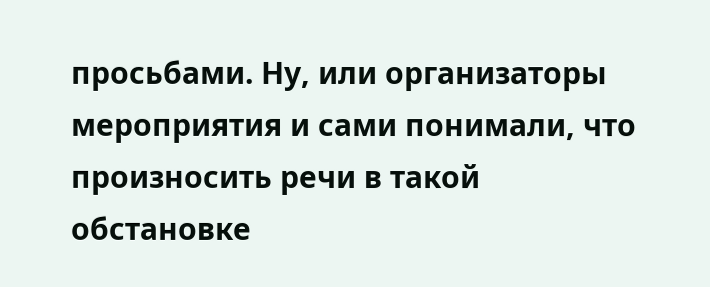просьбами. Ну, или организаторы мероприятия и сами понимали, что произносить речи в такой обстановке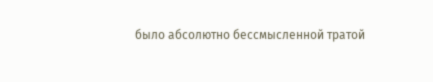было абсолютно бессмысленной тратой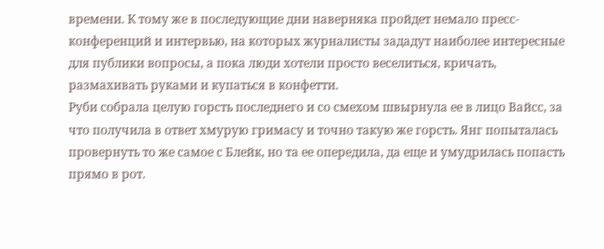времени. К тому же в последующие дни наверняка пройдет немало пресс-конференций и интервью, на которых журналисты зададут наиболее интересные для публики вопросы, а пока люди хотели просто веселиться, кричать, размахивать руками и купаться в конфетти.
Руби собрала целую горсть последнего и со смехом швырнула ее в лицо Вайсс, за что получила в ответ хмурую гримасу и точно такую же горсть. Янг попыталась провернуть то же самое с Блейк, но та ее опередила, да еще и умудрилась попасть прямо в рот.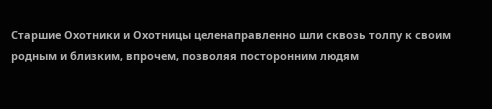Старшие Охотники и Охотницы целенаправленно шли сквозь толпу к своим родным и близким, впрочем, позволяя посторонним людям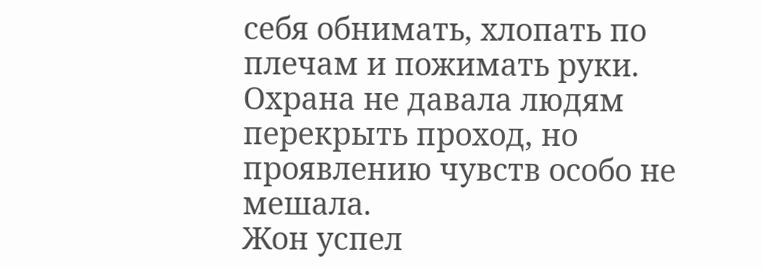себя обнимать, хлопать по плечам и пожимать руки. Охрана не давала людям перекрыть проход, но проявлению чувств особо не мешала.
Жон успел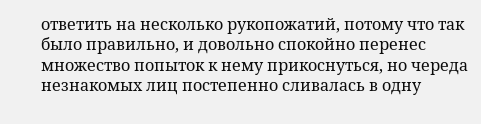ответить на несколько рукопожатий, потому что так было правильно, и довольно спокойно перенес множество попыток к нему прикоснуться, но череда незнакомых лиц постепенно сливалась в одну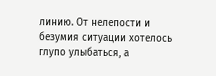линию. От нелепости и безумия ситуации хотелось глупо улыбаться, а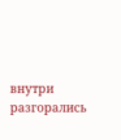внутри разгорались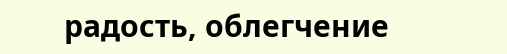радость, облегчение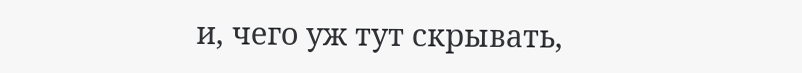и, чего уж тут скрывать,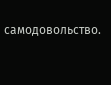самодовольство.